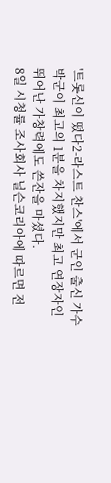'트롯신이 떴다2-라스트 찬스'에서 군인 출신 가수 박군이 최고의 1분을 차지했지만 최고 연장자인 뛰어난 가창력에도 쓴잔을 마셨다.
8일 시청률 조사회사 닐슨코리아에 따르면 전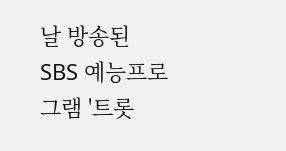날 방송된 SBS 예능프로그램 '트롯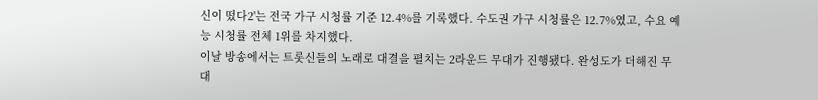신이 떴다2'는 전국 가구 시청률 기준 12.4%를 기록했다. 수도권 가구 시청률은 12.7%였고, 수요 예능 시청률 전체 1위를 차지했다.
이날 방송에서는 트롯신들의 노래로 대결을 펼치는 2라운드 무대가 진행됐다. 완성도가 더해진 무대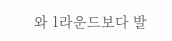와 1라운드보다 발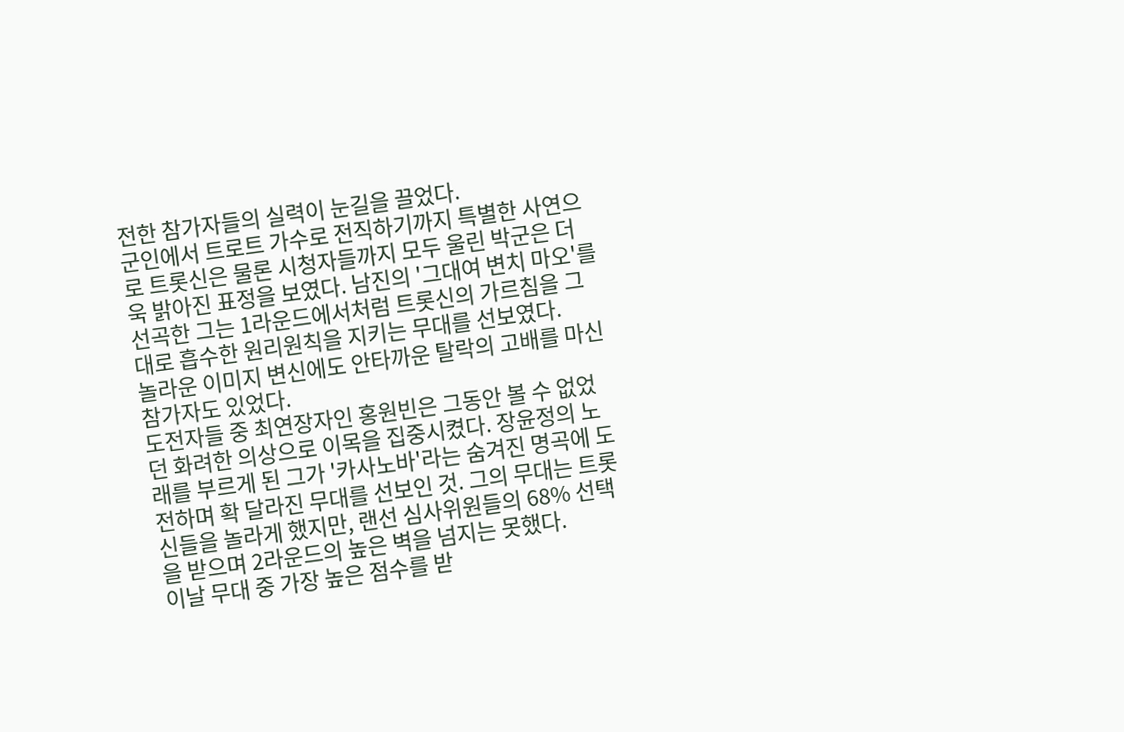전한 참가자들의 실력이 눈길을 끌었다.
군인에서 트로트 가수로 전직하기까지 특별한 사연으로 트롯신은 물론 시청자들까지 모두 울린 박군은 더욱 밝아진 표정을 보였다. 남진의 '그대여 변치 마오'를 선곡한 그는 1라운드에서처럼 트롯신의 가르침을 그대로 흡수한 원리원칙을 지키는 무대를 선보였다.
놀라운 이미지 변신에도 안타까운 탈락의 고배를 마신 참가자도 있었다.
도전자들 중 최연장자인 홍원빈은 그동안 볼 수 없었던 화려한 의상으로 이목을 집중시켰다. 장윤정의 노래를 부르게 된 그가 '카사노바'라는 숨겨진 명곡에 도전하며 확 달라진 무대를 선보인 것. 그의 무대는 트롯신들을 놀라게 했지만, 랜선 심사위원들의 68% 선택을 받으며 2라운드의 높은 벽을 넘지는 못했다.
이날 무대 중 가장 높은 점수를 받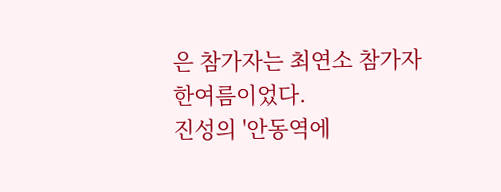은 참가자는 최연소 참가자 한여름이었다.
진성의 '안동역에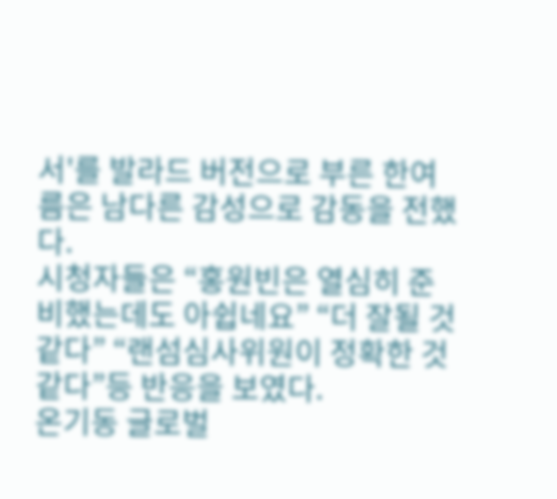서'를 발라드 버전으로 부른 한여름은 남다른 감성으로 감동을 전했다.
시청자들은 “홍원빈은 열심히 준비했는데도 아쉽네요” “더 잘될 것 같다” “랜섬심사위원이 정확한 것 같다”등 반응을 보였다.
온기동 글로벌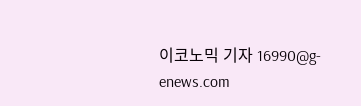이코노믹 기자 16990@g-enews.com